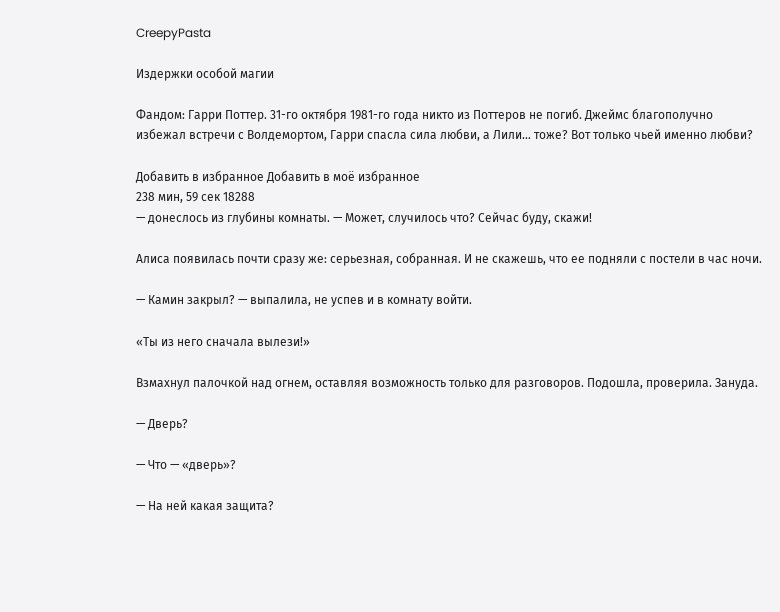CreepyPasta

Издержки особой магии

Фандом: Гарри Поттер. 31-го октября 1981-го года никто из Поттеров не погиб. Джеймс благополучно избежал встречи с Волдемортом, Гарри спасла сила любви, а Лили… тоже? Вот только чьей именно любви?

Добавить в избранное Добавить в моё избранное
238 мин, 59 сек 18288
— донеслось из глубины комнаты. — Может, случилось что? Сейчас буду, скажи!

Алиса появилась почти сразу же: серьезная, собранная. И не скажешь, что ее подняли с постели в час ночи.

— Камин закрыл? — выпалила, не успев и в комнату войти.

«Ты из него сначала вылези!»

Взмахнул палочкой над огнем, оставляя возможность только для разговоров. Подошла, проверила. Зануда.

— Дверь?

— Что — «дверь»?

— На ней какая защита?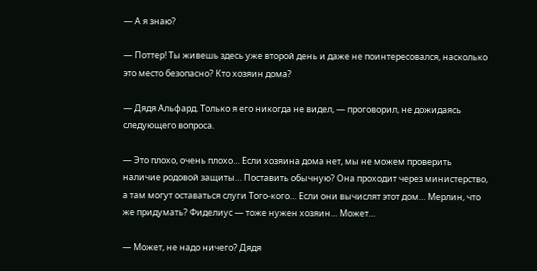— А я знаю?

— Поттер! Ты живешь здесь уже второй день и даже не поинтересовался, насколько это место безопасно? Кто хозяин дома?

— Дядя Альфард. Только я его никогда не видел, — проговорил, не дожидаясь следующего вопроса.

— Это плохо, очень плохо… Если хозяина дома нет, мы не можем проверить наличие родовой защиты… Поставить обычную? Она проходит через министерство, а там могут оставаться слуги Того-кого… Если они вычислят этот дом… Мерлин, что же придумать? Фиделиус — тоже нужен хозяин… Может…

— Может, не надо ничего? Дядя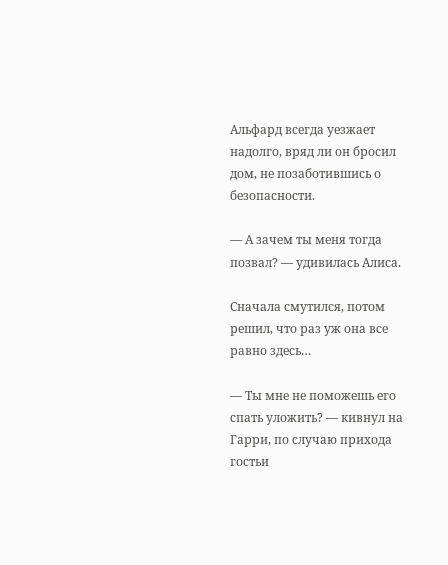Альфард всегда уезжает надолго, вряд ли он бросил дом, не позаботившись о безопасности.

— А зачем ты меня тогда позвал? — удивилась Алиса.

Сначала смутился, потом решил, что раз уж она все равно здесь…

— Ты мне не поможешь его спать уложить? — кивнул на Гарри, по случаю прихода гостьи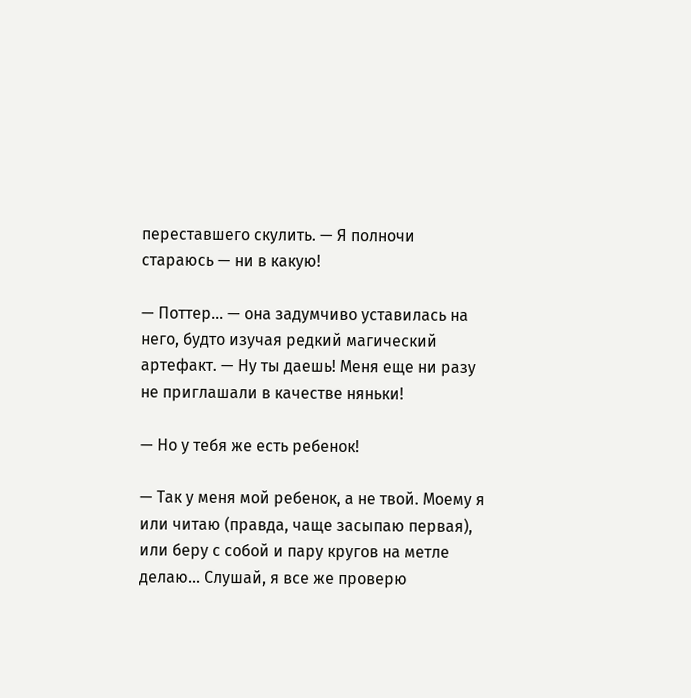переставшего скулить. — Я полночи стараюсь — ни в какую!

— Поттер… — она задумчиво уставилась на него, будто изучая редкий магический артефакт. — Ну ты даешь! Меня еще ни разу не приглашали в качестве няньки!

— Но у тебя же есть ребенок!

— Так у меня мой ребенок, а не твой. Моему я или читаю (правда, чаще засыпаю первая), или беру с собой и пару кругов на метле делаю… Слушай, я все же проверю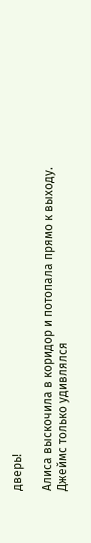дверь!

Алиса выскочила в коридор и потопала прямо к выходу. Джеймс только удивлялся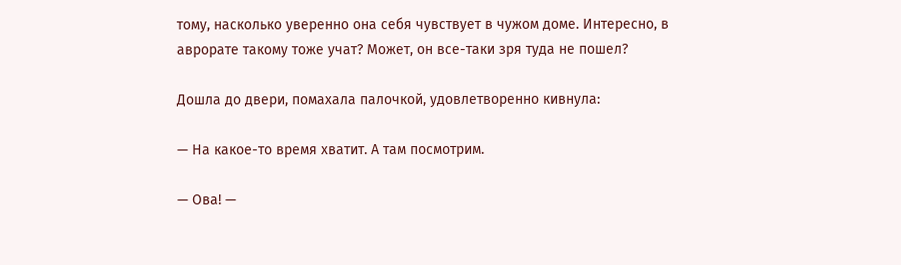тому, насколько уверенно она себя чувствует в чужом доме. Интересно, в аврорате такому тоже учат? Может, он все-таки зря туда не пошел?

Дошла до двери, помахала палочкой, удовлетворенно кивнула:

— На какое-то время хватит. А там посмотрим.

— Ова! —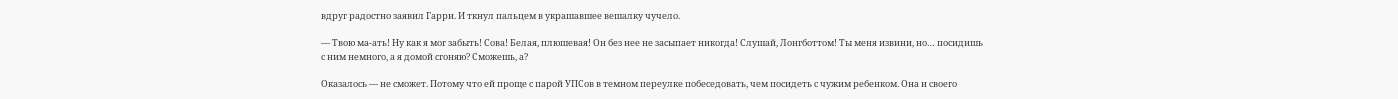вдруг радостно заявил Гарри. И ткнул пальцем в украшавшее вешалку чучело.

— Твою ма-ать! Ну как я мог забыть! Сова! Белая, плюшевая! Он без нее не засыпает никогда! Слушай, Лонгботтом! Ты меня извини, но… посидишь с ним немного, а я домой сгоняю? Сможешь, а?

Оказалось — не сможет. Потому что ей проще с парой УПСов в темном переулке побеседовать, чем посидеть с чужим ребенком. Она и своего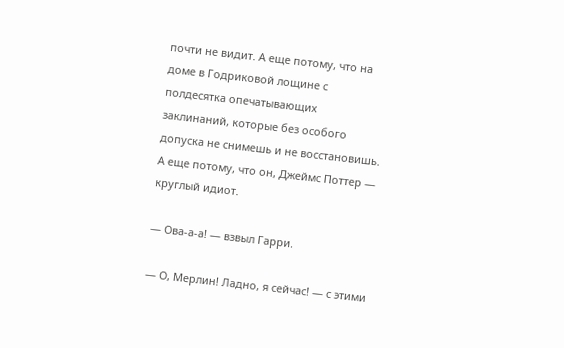почти не видит. А еще потому, что на доме в Годриковой лощине с полдесятка опечатывающих заклинаний, которые без особого допуска не снимешь и не восстановишь. А еще потому, что он, Джеймс Поттер — круглый идиот.

— Ова-а-а! — взвыл Гарри.

— О, Мерлин! Ладно, я сейчас! — с этими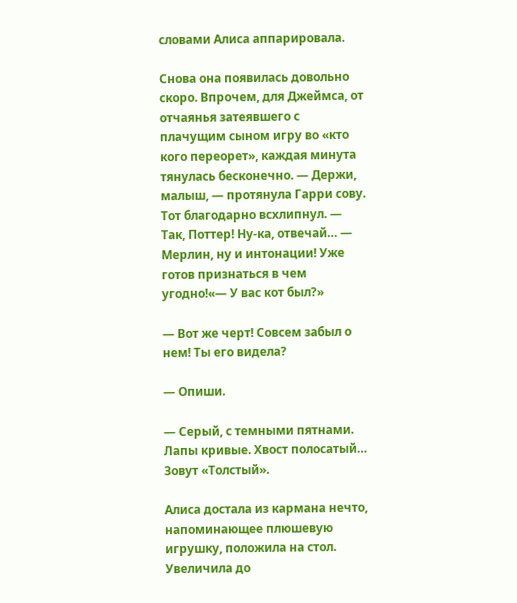словами Алиса аппарировала.

Снова она появилась довольно скоро. Впрочем, для Джеймса, от отчаянья затеявшего с плачущим сыном игру во «кто кого переорет», каждая минута тянулась бесконечно. — Держи, малыш, — протянула Гарри сову. Тот благодарно всхлипнул. — Так, Поттер! Ну-ка, отвечай… — Мерлин, ну и интонации! Уже готов признаться в чем угодно!«— У вас кот был?»

— Вот же черт! Совсем забыл о нем! Ты его видела?

— Опиши.

— Серый, с темными пятнами. Лапы кривые. Хвост полосатый… Зовут «Толстый».

Алиса достала из кармана нечто, напоминающее плюшевую игрушку, положила на стол. Увеличила до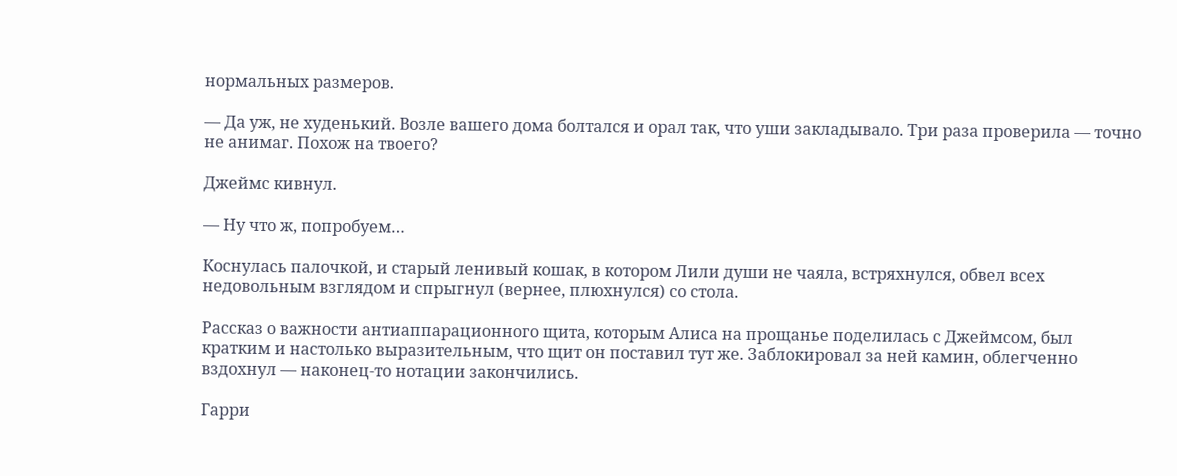нормальных размеров.

— Да уж, не худенький. Возле вашего дома болтался и орал так, что уши закладывало. Три раза проверила — точно не анимаг. Похож на твоего?

Джеймс кивнул.

— Ну что ж, попробуем…

Коснулась палочкой, и старый ленивый кошак, в котором Лили души не чаяла, встряхнулся, обвел всех недовольным взглядом и спрыгнул (вернее, плюхнулся) со стола.

Рассказ о важности антиаппарационного щита, которым Алиса на прощанье поделилась с Джеймсом, был кратким и настолько выразительным, что щит он поставил тут же. Заблокировал за ней камин, облегченно вздохнул — наконец-то нотации закончились.

Гарри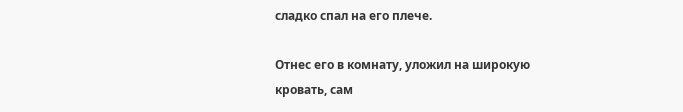сладко спал на его плече.

Отнес его в комнату, уложил на широкую кровать, сам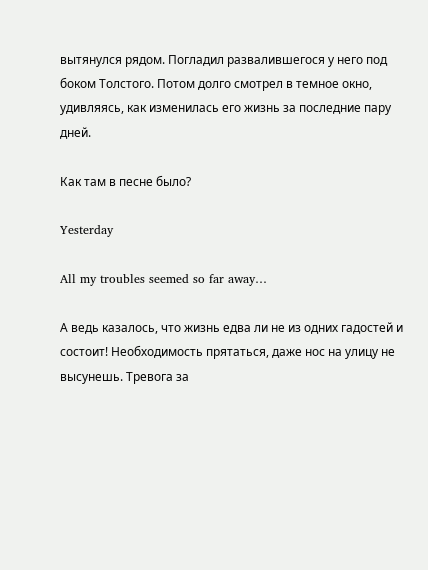вытянулся рядом. Погладил развалившегося у него под боком Толстого. Потом долго смотрел в темное окно, удивляясь, как изменилась его жизнь за последние пару дней.

Как там в песне было?

Yesterday

All my troubles seemed so far away…

А ведь казалось, что жизнь едва ли не из одних гадостей и состоит! Необходимость прятаться, даже нос на улицу не высунешь. Тревога за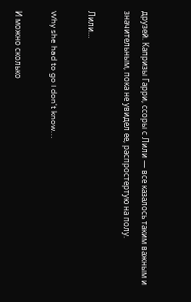друзей. Капризы Гарри, ссоры с Лили — все казалось таким важным и значительным, пока не увидел ее, распростертую на полу.

Лили…

Why she had to go I don't know…

И можно сколько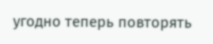угодно теперь повторять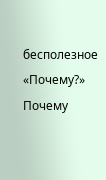бесполезное «Почему?» Почему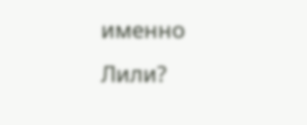именно Лили?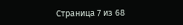Страница 7 из 68